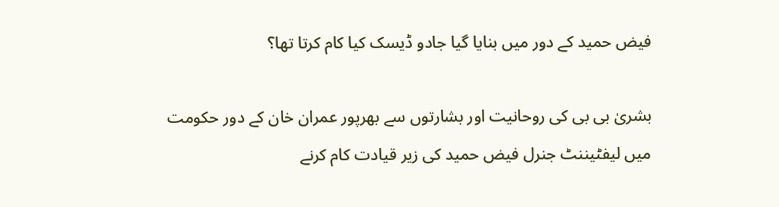فیض حمید کے دور میں بنایا گیا جادو ڈیسک کیا کام کرتا تھا؟

بشریٰ بی بی کی روحانیت اور بشارتوں سے بھرپور عمران خان کے دور حکومت میں لیفٹیننٹ جنرل فیض حمید کی زیر قیادت کام کرنے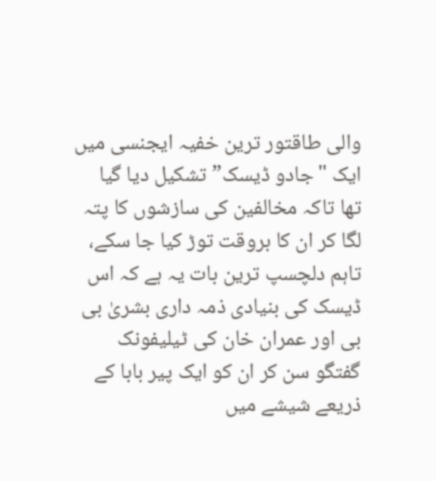والی طاقتور ترین خفیہ ایجنسی میں ایک "جادو ڈیسک” تشکیل دیا گیا تھا تاکہ مخالفین کی سازشوں کا پتہ لگا کر ان کا بروقت توڑ کیا جا سکے، تاہم دلچسپ ترین بات یہ ہے کہ اس ڈیسک کی بنیادی ذمہ داری بشریٰ بی بی اور عمران خان کی ٹیلیفونک گفتگو سن کر ان کو ایک پیر بابا کے ذریعے شیشے میں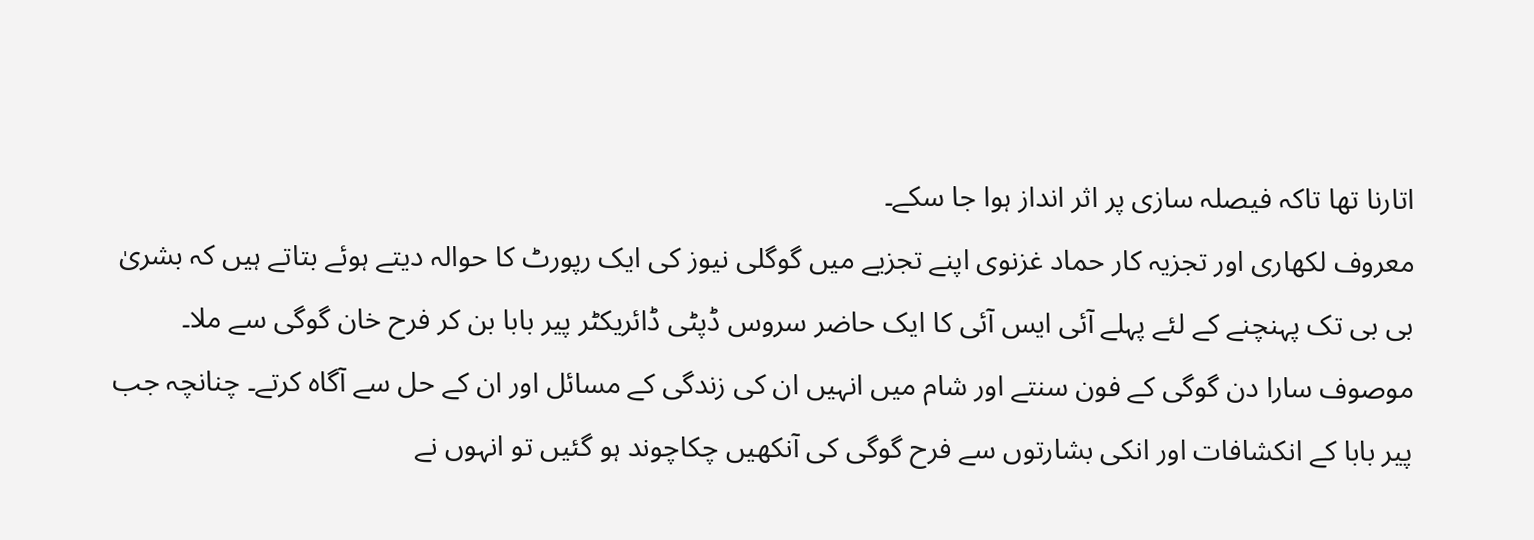اتارنا تھا تاکہ فیصلہ سازی پر اثر انداز ہوا جا سکے۔
معروف لکھاری اور تجزیہ کار حماد غزنوی اپنے تجزیے میں گوگلی نیوز کی ایک رپورٹ کا حوالہ دیتے ہوئے بتاتے ہیں کہ بشریٰ بی بی تک پہنچنے کے لئے پہلے آئی ایس آئی کا ایک حاضر سروس ڈپٹی ڈائریکٹر پیر بابا بن کر فرح خان گوگی سے ملا۔ موصوف سارا دن گوگی کے فون سنتے اور شام میں انہیں ان کی زندگی کے مسائل اور ان کے حل سے آگاہ کرتے۔ چنانچہ جب پیر بابا کے انکشافات اور انکی بشارتوں سے فرح گوگی کی آنکھیں چکاچوند ہو گئیں تو انہوں نے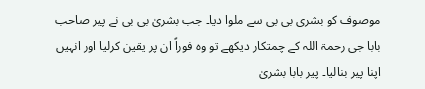موصوف کو بشری بی بی سے ملوا دیا۔ جب بشریٰ بی بی نے پیر صاحب بابا جی رحمۃ اللہ کے چمتکار دیکھے تو وہ فوراً ان پر یقین کرلیا اور انہیں اپنا پیر بنالیا۔ پیر بابا بشریٰ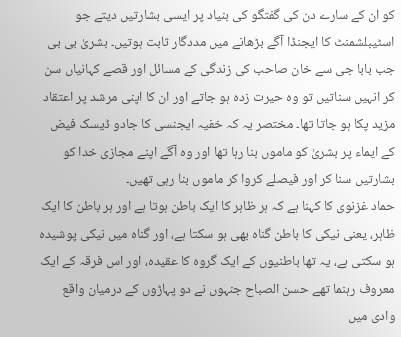کو ان کے سارے دن کی گفتگو کی بنیاد پر ایسی بشارتیں دیتے جو اسٹیبلشمنٹ کا ایجنڈا آگے بڑھانے میں مددگار ثابت ہوتیں۔ بشریٰ بی بی جب بابا جی سے خان صاحب کی زندگی کے مسائل اور قصے کہانیاں سن کر انہیں سناتیں تو وہ حیرت زدہ ہو جاتے اور ان کا اپنی مرشد پر اعتقاد مزید پکا ہو جاتا تھا۔ مختصر یہ کہ خفیہ ایجنسی کا جادو ڈیسک فیض کے ایماء پر بشریٰ کو ماموں بنا رہا تھا اور وہ آگے اپنے مجازی خدا کو بشارتیں سنا کر اور فیصلے کروا کر ماموں بنا رہی تھیں۔
حماد غزنوی کا کہنا ہے کہ ہر ظاہر کا ایک باطن ہوتا ہے اور ہر باطن کا ایک ظاہر، یعنی نیکی کا باطن گناہ بھی ہو سکتا ہے، اور گناہ میں نیکی پوشیدہ ہو سکتی ہے، یہ تھا باطنیوں کے ایک گروہ کا عقیدہ، اور اس فرقہ کے ایک معروف رہنما تھے حسن الصباح جنہوں نے دو پہاڑوں کے درمیان واقع وادی میں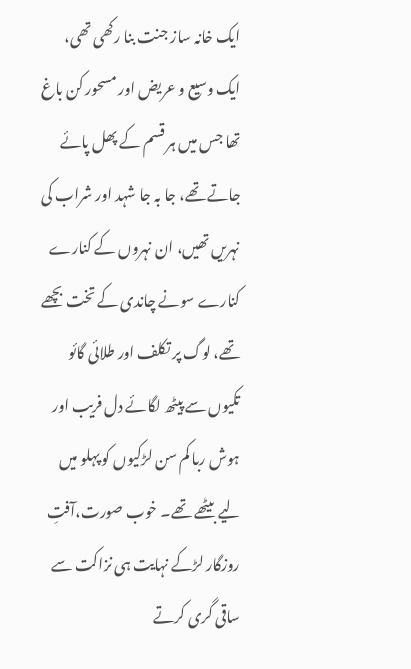ایک خانہ ساز جنت بنا رکھی تھی، ایک وسیع و عریض اور مسحور کن باغ تھا جس میں ہر قسم کے پھل پائے جاتے تھے، جا بہ جا شہد اور شراب کی نہریں تھیں، ان نہروں کے کنارے کنارے سونے چاندی کے تخت بچھے تھے، لوگ پر تکلف اور طلائی گائو تکیوں سے پیٹھ لگائے دل فریب اور ہوش ربا کم سن لڑکیوں کو پہلو میں لیے بیٹھے تھے۔ خوب صورت،آفتِ روزگار لڑکے نہایت ہی نزاکت سے ساقی گری کرتے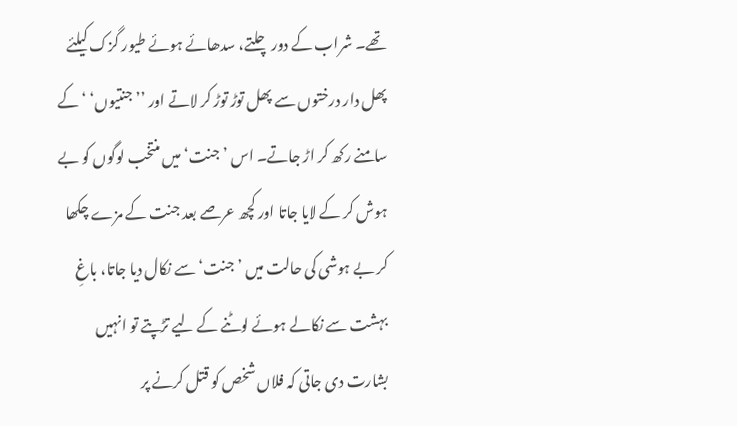تھے۔ شراب کے دور چلتے، سدھائے ہوئے طیور گزک کیلئے پھل دار درختوں سے پھل توڑ توڑ کر لاتے اور ’’جنتیوں‘ ‘کے سامنے رکھ کر اڑ جاتے۔ اس ’جنت‘ میں منتخب لوگوں کو بے ہوش کر کے لایا جاتا اور کچھ عرصے بعد جنت کے مزے چکھا کر بے ہوشی کی حالت میں ’جنت‘ سے نکال دیا جاتا، باغِ بہشت سے نکالے ہوئے لوٹنے کے لیے تڑپتے تو انہیں بشارت دی جاتی کہ فلاں شخص کو قتل کرنے پر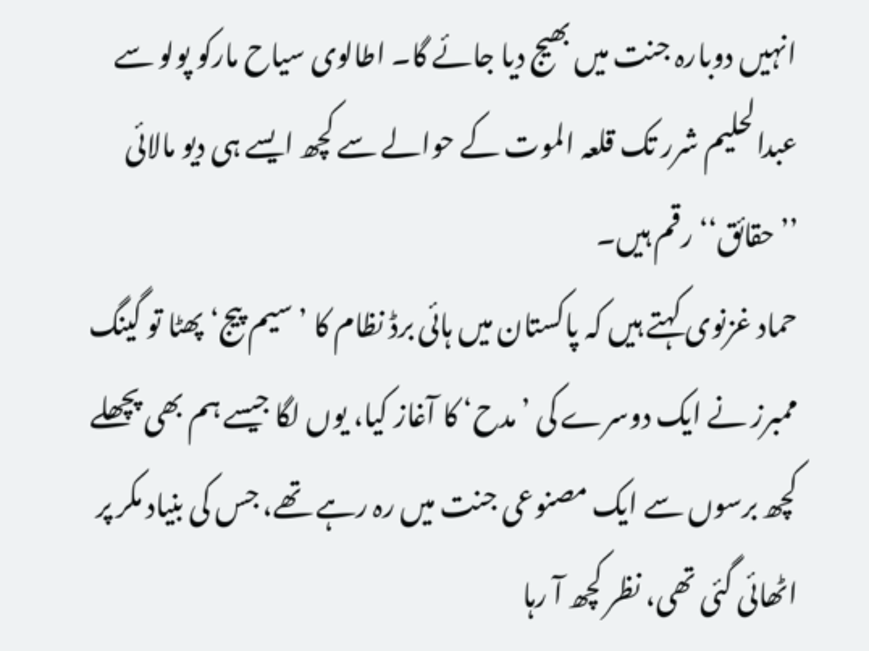انہیں دوبارہ جنت میں بھیج دیا جائے گا۔ اطالوی سیاح مارکو پولو سے عبدالحلیم شرر تک قلعہ الموت کے حوالے سے کچھ ایسے ہی دیو مالائی ’’حقائق‘‘ رقم ہیں۔
حماد غزنوی کہتے ہیں کہ پاکستان میں ہائی برڈ نظام کا ’سیم پیج‘ پھٹا تو گینگ ممبرز نے ایک دوسرے کی ’مدح‘ کا آغاز کیا، یوں لگا جیسے ہم بھی پچھلے کچھ برسوں سے ایک مصنوعی جنت میں رہ رہے تھے، جس کی بنیاد مکر پر اٹھائی گئی تھی، نظر کچھ آ رہا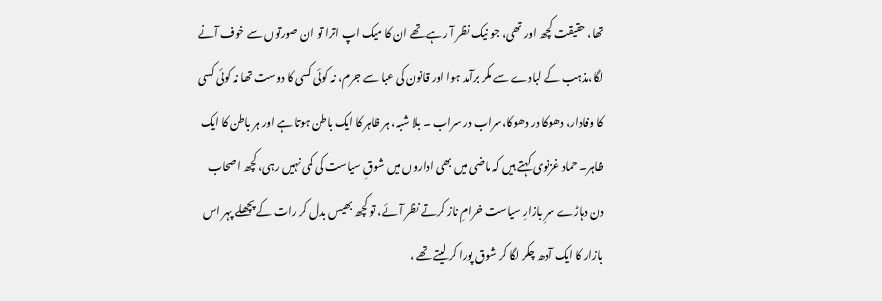تھا، حقیقت کچھ اور تھی، جو نیک نظر آ رہے تھے ان کا میک اپ اترا تو ان صورتوں سے خوف آنے لگا،مذہب کے لبادے سے مکر برآمد ہوا اور قانون کی عبا سے جرم، نہ کوئی کسی کا دوست تھا نہ کوئی کسی کا وفادار، دھوکا در دھوکا،سراب در سراب ۔ بلا شبہ، ہر ظاہر کا ایک باطن ہوتا ہے اور ہر باطن کا ایک ظاہر۔ حماد غزنوی کہتے ہیں کہ ماضی میں بھی اداروں میں شوقِ سیاست کی کمی نہیں رہی، کچھ اصحاب دن دہاڑے سرِ بازارِ سیاست خرامِ ناز کرتے نظر آئے، تو کچھ بھیس بدل کر رات کے پچھلے پہر اس بازار کا ایک آدھ چکر لگا کر شوق پورا کر لیتے تھے ،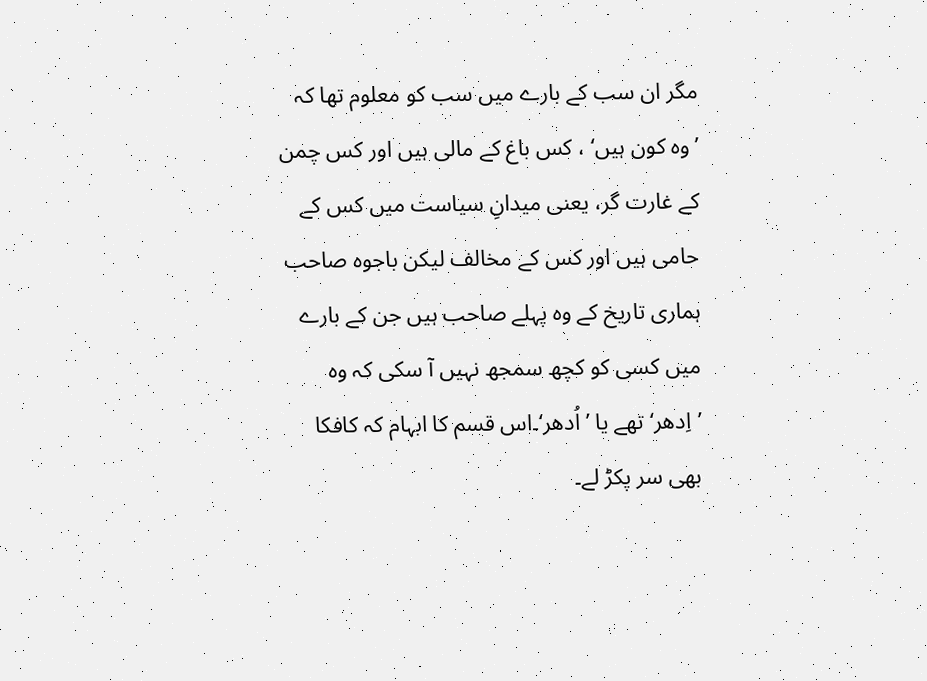مگر ان سب کے بارے میں سب کو معلوم تھا کہ ’وہ کون ہیں‘ ، کس باغ کے مالی ہیں اور کس چمن کے غارت گر، یعنی میدانِ سیاست میں کس کے حامی ہیں اور کس کے مخالف لیکن باجوہ صاحب ہماری تاریخ کے وہ پہلے صاحب ہیں جن کے بارے میں کسی کو کچھ سمجھ نہیں آ سکی کہ وہ ’اِدھر‘ تھے یا ’اُدھر‘۔اس قسم کا ابہام کہ کافکا بھی سر پکڑ لے۔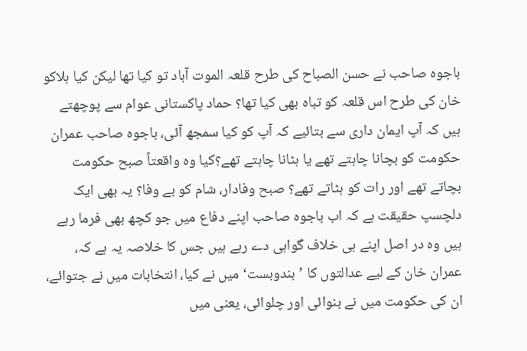باجوہ صاحب نے حسن الصباح کی طرح قلعہ الموت آباد تو کیا تھا لیکن کیا ہلاکو خان کی طرح اس قلعہ کو تباہ بھی کیا تھا؟ حماد پاکستانی عوام سے پوچھتے ہیں کہ آپ ایمان داری سے بتائیے کہ آپ کو کیا سمجھ آئی، باجوہ صاحب عمران حکومت کو بچانا چاہتے تھے یا ہٹانا چاہتے تھے؟کیا وہ واقعتاً صبح حکومت بچاتے تھے اور رات کو ہٹاتے تھے؟ صبح وفادار، شام کو بے وفا؟ یہ بھی ایک دلچسپ حقیقت ہے کہ اب باجوہ صاحب اپنے دفاع میں جو کچھ بھی فرما رہے ہیں وہ در اصل اپنے ہی خلاف گواہی دے رہے ہیں جس کا خلاصہ یہ ہے کہ، عمران خان کے لیے عدالتوں کا ’بندوبست‘ میں نے کیا، انتخابات میں نے جتوائے، ان کی حکومت میں نے بنوائی اور چلوائی، یعنی میں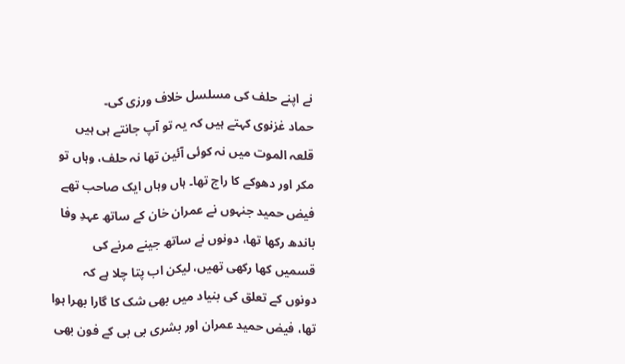نے اپنے حلف کی مسلسل خلاف ورزی کی۔
حماد غزنوی کہتے ہیں کہ یہ تو آپ جانتے ہی ہیں قلعہ الموت میں نہ کوئی آئین تھا نہ حلف، وہاں تو مکر اور دھوکے کا راج تھا۔ ہاں وہاں ایک صاحب تھے فیض حمید جنہوں نے عمران خان کے ساتھ عہدِ وفا باندھ رکھا تھا، دونوں نے ساتھ جینے مرنے کی قسمیں کھا رکھی تھیں، لیکن اب پتا چلا ہے کہ دونوں کے تعلق کی بنیاد میں بھی شک کا گارا بھرا ہوا تھا، فیض حمید عمران اور بشری بی بی کے فون بھی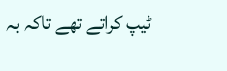ٹیپ کراتے تھے تاکہ بہ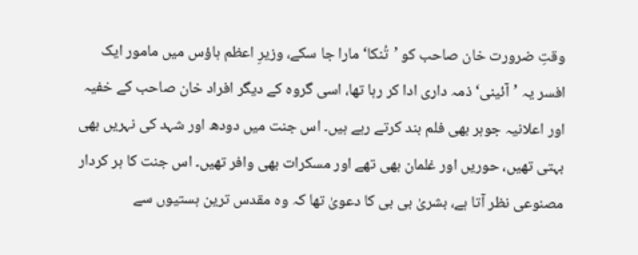وقتِ ضرورت خان صاحب کو ’تُنکا‘ مارا جا سکے، وزیرِ اعظم ہاؤس میں مامور ایک افسر یہ ’آئینی‘ ذمہ داری ادا کر رہا تھا، اسی گروہ کے دیگر افراد خان صاحب کے خفیہ اور اعلانیہ جوہر بھی فلم بند کرتے رہے ہیں۔ اس جنت میں دودھ اور شہد کی نہریں بھی بہتی تھیں، حوریں اور غلمان بھی تھے اور مسکرات بھی وافر تھیں۔ اس جنت کا ہر کردار مصنوعی نظر آتا ہے، بشریٰ بی بی کا دعویٰ تھا کہ وہ مقدس ترین ہستیوں سے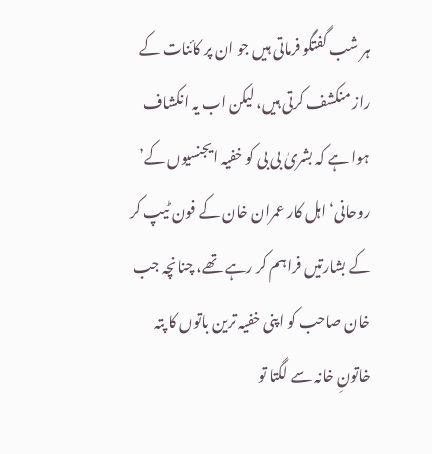ہر شب گفتگو فرماتی ہیں جو ان پر کائنات کے راز منکشف کرتی ہیں، لیکن اب یہ انکشاف ہوا ہے کہ بشریٰ بی بی کو خفیہ ایجنسیوں کے’ روحانی‘ اہل کار عمران خان کے فون ٹیپ کر کے بشارتیں فراہم کر رہے تھے، چنانچہ جب خان صاحب کو اپنی خفیہ ترین باتوں کا پتہ خاتونِ خانہ سے لگتا تو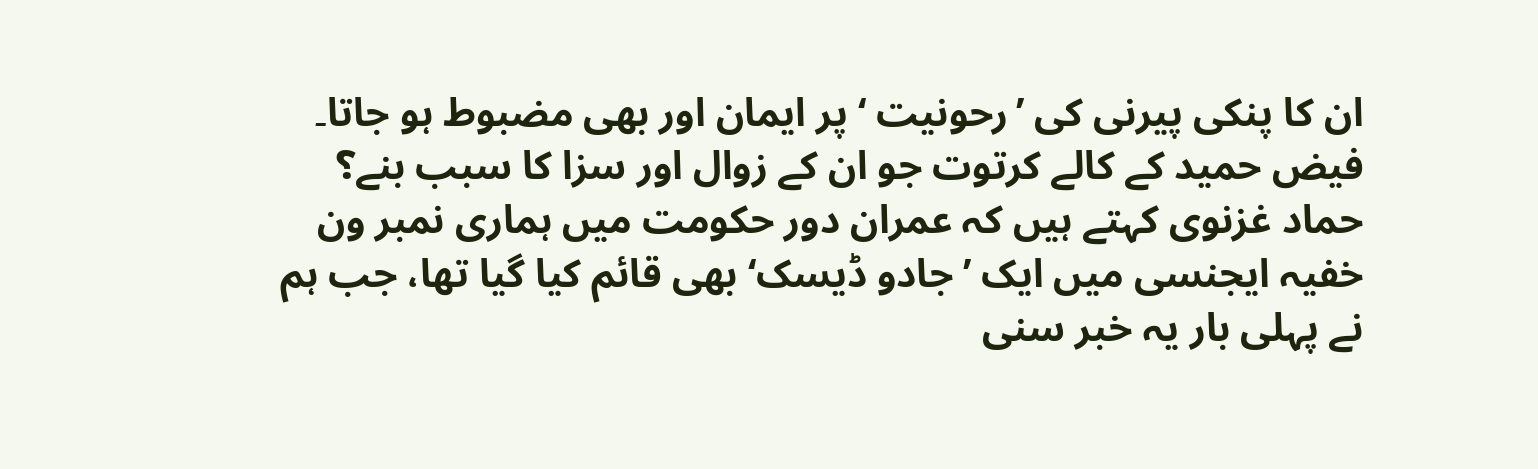ان کا پنکی پیرنی کی ’رحونیت ‘ پر ایمان اور بھی مضبوط ہو جاتا۔
فیض حمید کے کالے کرتوت جو ان کے زوال اور سزا کا سبب بنے؟
حماد غزنوی کہتے ہیں کہ عمران دور حکومت میں ہماری نمبر ون خفیہ ایجنسی میں ایک ’جادو ڈیسک‘ بھی قائم کیا گیا تھا، جب ہم نے پہلی بار یہ خبر سنی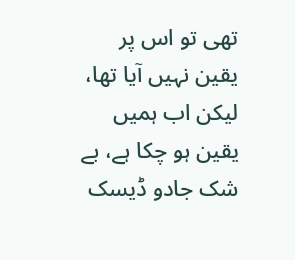تھی تو اس پر یقین نہیں آیا تھا، لیکن اب ہمیں یقین ہو چکا ہے، بے شک جادو ڈیسک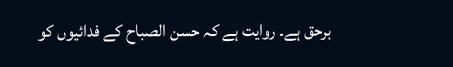برحق ہے۔ روایت ہے کہ حسن الصباح کے فدائیوں کو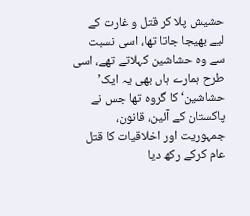حشیش پلا کر قتل و غارت کے لیے بھیجا جاتا تھا، اسی نسبت سے وہ حشاشین کہلاتے تھے، اسی طرح ہمارے ہاں بھی یہ ایک’ حشاشین‘ کا گروہ تھا جس نے پاکستان کے آئین، قانون، جمہوریت اور اخلاقیات کا قتل عام کرکے رکھ دیا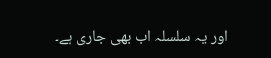اور یہ سلسلہ اب بھی جاری ہے۔